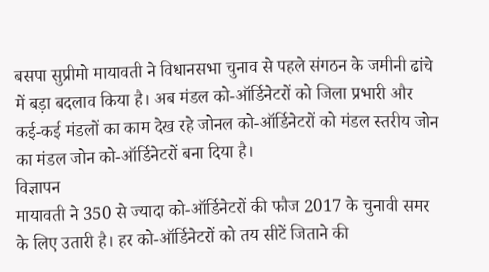बसपा सुप्रीमो मायावती ने विधानसभा चुनाव से पहले संगठन के जमीनी ढांचे में बड़ा बदलाव किया है। अब मंडल को-ऑर्डिनेटरों को जिला प्रभारी और कई-कई मंडलों का काम देख रहे जोनल को-ऑर्डिनेटरों को मंडल स्तरीय जोन का मंडल जोन को-ऑर्डिनेटरों बना दिया है।
विज्ञापन
मायावती ने 350 से ज्यादा को-ऑर्डिनेटरों की फौज 2017 के चुनावी समर के लिए उतारी है। हर को-ऑर्डिनेटरों को तय सीटें जिताने की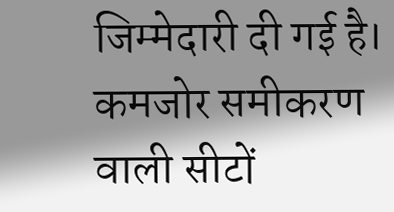जिम्मेदारी दी गई है। कमजोर समीकरण वाली सीटों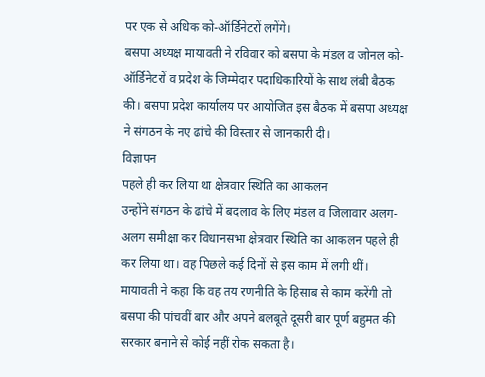पर एक से अधिक को-ऑर्डिनेटरों लगेंगे।
बसपा अध्यक्ष मायावती ने रविवार को बसपा के मंडल व जोनल को-ऑर्डिनेटरों व प्रदेश के जिम्मेदार पदाधिकारियों के साथ लंबी बैठक की। बसपा प्रदेश कार्यालय पर आयोजित इस बैठक में बसपा अध्यक्ष ने संगठन के नए ढांचे की विस्तार से जानकारी दी।
विज्ञापन
पहले ही कर लिया था क्षेत्रवार स्थिति का आकलन
उन्होंने संगठन के ढांचे में बदलाव के लिए मंडल व जिलावार अलग-अलग समीक्षा कर विधानसभा क्षेत्रवार स्थिति का आकलन पहले ही कर लिया था। वह पिछले कई दिनों से इस काम में लगी थीं। मायावती ने कहा कि वह तय रणनीति के हिसाब से काम करेंगी तो बसपा की पांचवीं बार और अपने बलबूते दूसरी बार पूर्ण बहुमत की सरकार बनाने से कोई नहीं रोक सकता है।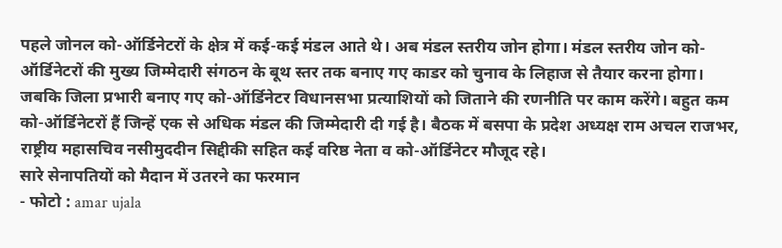पहले जोनल को-ऑर्डिनेटरों के क्षेत्र में कई-कई मंडल आते थे। अब मंडल स्तरीय जोन होगा। मंडल स्तरीय जोन को-ऑर्डिनेटरों की मुख्य जिम्मेदारी संगठन के बूथ स्तर तक बनाए गए काडर को चुनाव के लिहाज से तैयार करना होगा।
जबकि जिला प्रभारी बनाए गए को-ऑर्डिनेटर विधानसभा प्रत्याशियों को जिताने की रणनीति पर काम करेंगे। बहुत कम को-ऑर्डिनेटरों हैं जिन्हें एक से अधिक मंडल की जिम्मेदारी दी गई है। बैठक में बसपा के प्रदेश अध्यक्ष राम अचल राजभर, राष्ट्रीय महासचिव नसीमुददीन सिद्दीकी सहित कई वरिष्ठ नेता व को-ऑर्डिनेटर मौजूद रहे।
सारे सेनापतियों को मैदान में उतरने का फरमान
- फोटो : amar ujala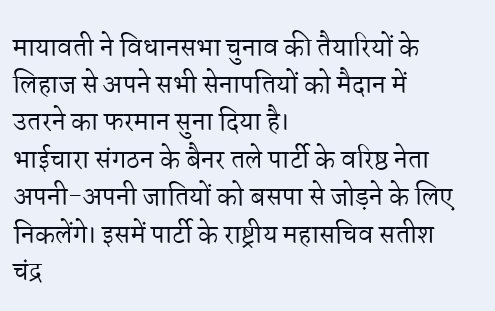मायावती ने विधानसभा चुनाव की तैयारियों के लिहाज से अपने सभी सेनापतियों को मैदान में उतरने का फरमान सुना दिया है।
भाईचारा संगठन के बैनर तले पार्टी के वरिष्ठ नेता अपनी-अपनी जातियों को बसपा से जोड़ने के लिए निकलेंगे। इसमें पार्टी के राष्ट्रीय महासचिव सतीश चंद्र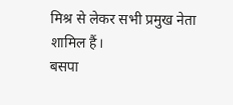मिश्र से लेकर सभी प्रमुख नेता शामिल हैं।
बसपा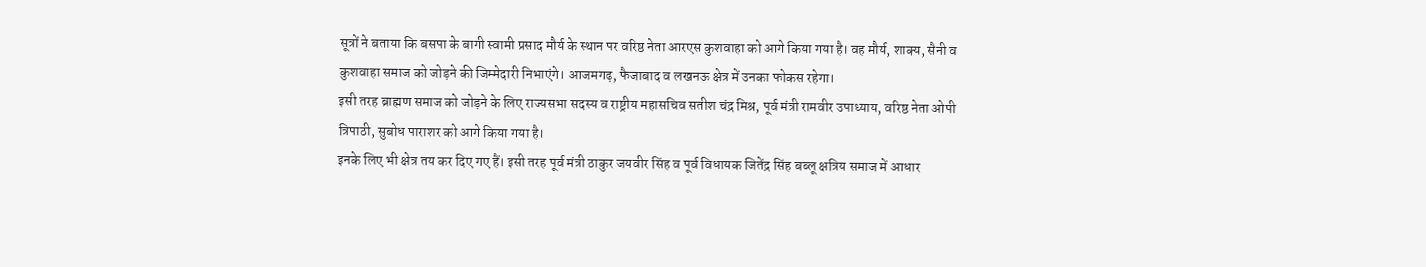सूत्रों ने बताया कि बसपा के बागी स्वामी प्रसाद मौर्य के स्थान पर वरिष्ठ नेता आरएस कुशवाहा को आगे किया गया है। वह मौर्य, शाक्य, सैनी व कुशवाहा समाज को जोड़ने की जिम्मेदारी निभाएंगे। आजमगढ़, फैजाबाद व लखनऊ क्षेत्र में उनका फोकस रहेगा।
इसी तरह ब्राह्मण समाज को जोड़ने के लिए राज्यसभा सदस्य व राष्ट्रीय महासचिव सतीश चंद्र मिश्र, पूर्व मंत्री रामवीर उपाध्याय, वरिष्ठ नेता ओपी त्रिपाठी, सुबोध पाराशर को आगे किया गया है।
इनके लिए भी क्षेत्र तय कर दिए गए हैं। इसी तरह पूर्व मंत्री ठाकुर जयवीर सिंह व पूर्व विधायक जितेंद्र सिंह बब्लू क्षत्रिय समाज में आधार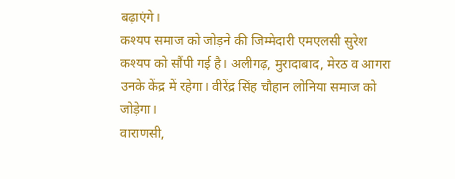बढ़ाएंगे।
कश्यप समाज को जोड़ने की जिम्मेदारी एमएलसी सुरेश कश्यप को सौंपी गई है। अलीगढ़, मुरादाबाद, मेरठ व आगरा उनके केंद्र में रहेगा। वीरेंद्र सिंह चौहान लोनिया समाज को जोड़ेगा।
वाराणसी,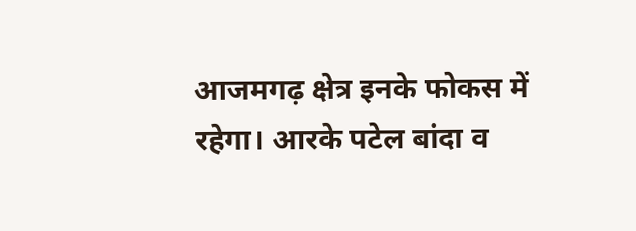आजमगढ़ क्षेत्र इनके फोकस में रहेगा। आरके पटेल बांदा व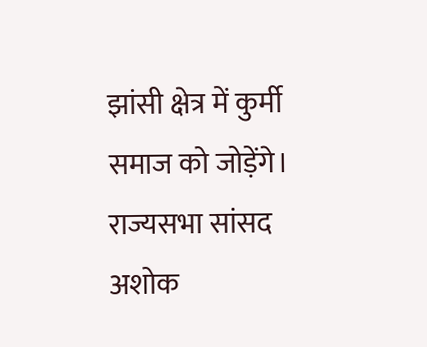झांसी क्षेत्र में कुर्मी समाज को जोड़ेंगे। राज्यसभा सांसद अशोक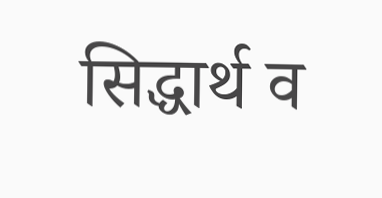सिद्धार्थ व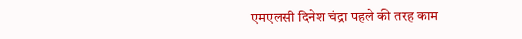एमएलसी दिनेश चंद्रा पहले की तरह काम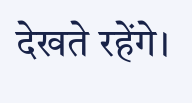देखते रहेंगे।